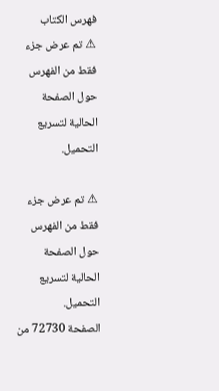فهرس الكتاب
⚠ تم عرض جزء فقط من الفهرس حول الصفحة الحالية لتسريع التحميل.

⚠ تم عرض جزء فقط من الفهرس حول الصفحة الحالية لتسريع التحميل.
الصفحة 72730 من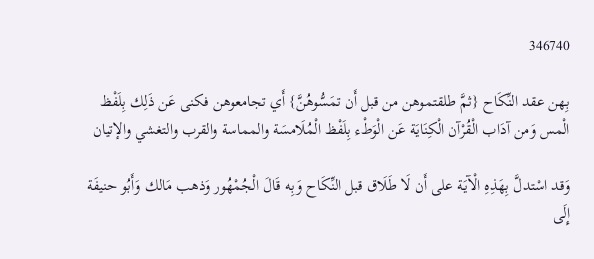346740

بِهن عقد النِّكَاح {ثمَّ طلقتموهن من قبل أَن تمَسُّوهُنَّ} أَي تجامعوهن فكنى عَن ذَلِك بِلَفْظ الْمس وَمن آدَاب الْقُرْآن الْكِنَايَة عَن الْوَطْء بِلَفْظ الْمُلَامسَة والمماسة والقرب والتغشي والإتيان

وَقد اسْتدلَّ بِهَذِهِ الْآيَة على أَن لَا طَلَاق قبل النِّكَاح وَبِه قَالَ الْجُمْهُور وَذهب مَالك وَأَبُو حنيفَة إِلَى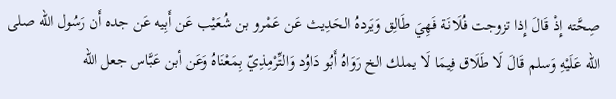صِحَّته إِذْ قَالَ إِذا تزوجت فُلَانَة فَهِيَ طَالِق وَيَردهُ الحَدِيث عَن عَمْرو بن شُعَيْب عَن أَبِيه عَن جده أَن رَسُول الله صلى الله عَلَيْهِ وَسلم قَالَ لَا طَلَاق فِيمَا لَا يملك الخ رَوَاهُ أَبُو دَاوُد وَالتِّرْمِذِيّ بِمَعْنَاهُ وَعَن أبن عَبَّاس جعل الله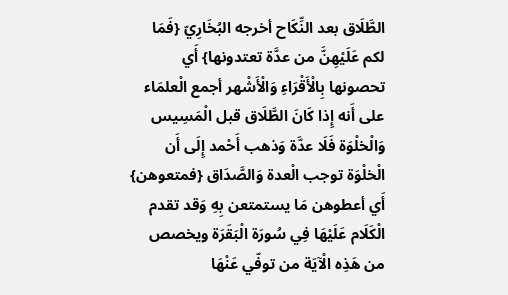الطَّلَاق بعد النِّكَاح أخرجه البُخَارِيّ {فَمَا لكم عَلَيْهِنَّ من عدَّة تعتدونها} أَي تحصونها بِالْأَقْرَاءِ وَالْأَشْهر أجمع الْعلمَاء على أَنه إِذا كَانَ الطَّلَاق قبل الْمَسِيس وَالْخلْوَة فَلَا عدَّة وَذهب أَحْمد إِلَى أَن الْخلْوَة توجب الْعدة وَالصَّدَاق {فمتعوهن} أَي أعطوهن مَا يستمتعن بِهِ وَقد تقدم الْكَلَام عَلَيْهَا فِي سُورَة الْبَقَرَة ويخصص من هَذِه الْآيَة من توفّي عَنْهَا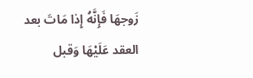زَوجهَا فَإِنَّهُ إِذا مَاتَ بعد العقد عَلَيْهَا وَقبل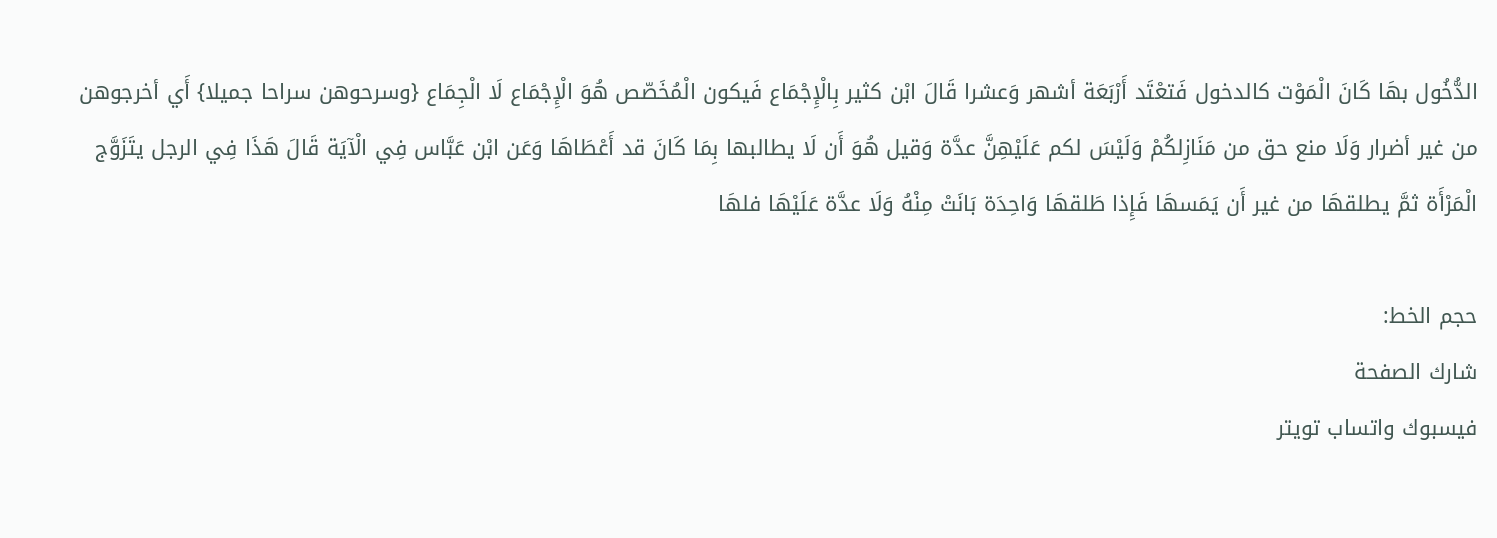الدُّخُول بهَا كَانَ الْمَوْت كالدخول فَتعْتَد أَرْبَعَة أشهر وَعشرا قَالَ ابْن كثير بِالْإِجْمَاع فَيكون الْمُخَصّص هُوَ الْإِجْمَاع لَا الْجِمَاع {وسرحوهن سراحا جميلا} أَي أخرجوهن من غير أضرار وَلَا منع حق من مَنَازِلكُمْ وَلَيْسَ لكم عَلَيْهِنَّ عدَّة وَقيل هُوَ أَن لَا يطالبها بِمَا كَانَ قد أَعْطَاهَا وَعَن ابْن عَبَّاس فِي الْآيَة قَالَ هَذَا فِي الرجل يتَزَوَّج الْمَرْأَة ثمَّ يطلقهَا من غير أَن يَمَسهَا فَإِذا طَلقهَا وَاحِدَة بَانَتْ مِنْهُ وَلَا عدَّة عَلَيْهَا فلهَا

حجم الخط:
شارك الصفحة
فيسبوك واتساب تويتر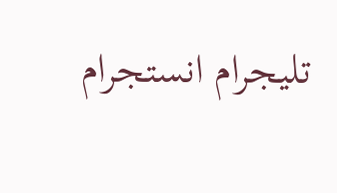تليجرام انستجرام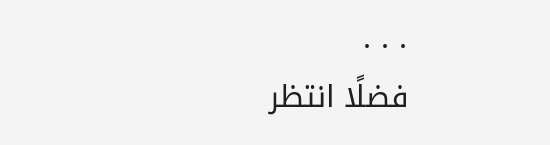. . .
فضلًا انتظر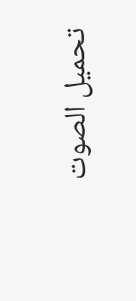تحميل الصوت